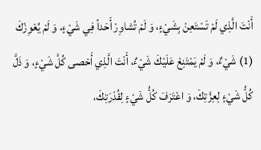أَنْتَ الَّذِي لَمْ تَسْتَعِنْ بِشَيْءٍ، وَ لَمْ تُشاوِرْ أَحَداً فِي شَيْءٍ، وَ لَمْ يُعْوِزْكَ (1) شَيْءٌ، وَ لَمْ يَمْتَنِعْ عَلَيْكَ شَيْءٌ، أَنْتَ الَّذِي أَحْصى كُلَّ شَيْءٍ، وَ ذَلَّ كُلُّ شَيْءٍ لِعِزَّتِكَ، وَ اعْتَرَفَ كُلُّ شَيْءٍ لِقُدْرَتِكَ،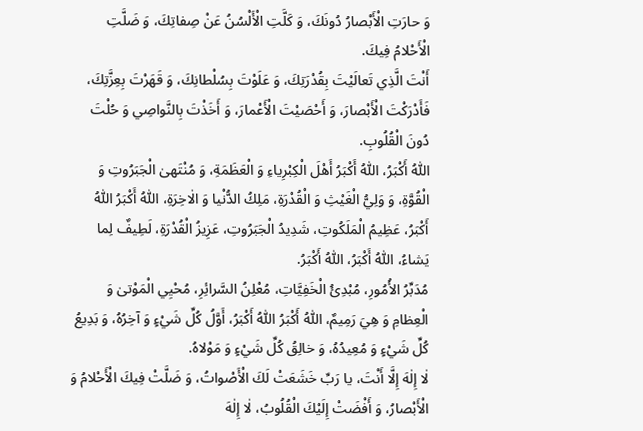وَ حارَتِ الْأَبْصارُ دُونَكَ، وَ كَلَّتِ الْأَلْسُنُ عَنْ صِفاتِكَ، وَ ضَلَّتِ الْأَحْلامُ فِيكَ.
أَنْتَ الَّذِي تَعالَيْتَ بِقُدْرَتِكَ، وَ عَلَوْتَ بِسُلْطانِكَ، وَ قَهَرْتَ بِعِزَّتِكَ، فَأَدْرَكْتَ الْأَبْصارَ، وَ أَحْصَيْتَ الْأَعْمارَ، وَ أَخَذْتَ بِالنَّواصِي وَ حُلْتَ دُونَ الْقُلُوبِ.
اللّٰهُ أَكْبَرُ، اللّٰهُ أَكْبَرُ أَهْلَ الْكِبْرِياءِ وَ الْعَظَمَةِ، وَ مُنْتَهىٰ الْجَبَرُوتِ وَ الْقُوَّةِ، وَ وَلِيُّ الْغَيْثِ وَ الْقُدْرَةِ، مَلِكُ الدُّنْيا وَ الٰاخِرَةِ، اللّٰهُ أَكْبَرُ اللّٰهُ أَكْبَرُ، عَظِيمُ الْمَلَكُوتِ، شَدِيدُ الْجَبَرُوتِ، عَزِيزُ الْقُدْرَةِ، لَطِيفٌ لِما يَشاءُ، اللّٰهُ أَكْبَرُ، اللّٰهُ أَكْبَرُ.
مُدَبِّرُ الأُمُورِ، مُبْدِئُ الْخَفِيَّاتِ، مُعْلِنُ السَّرائِرِ، مُحْيِي الْمَوْتىٰ وَ الْعِظامِ وَ هِيَ رَمِيمٌ، اللّٰهُ أَكْبَرُ اللّٰهُ أَكْبَرُ، أَوَّلُ كُلِّ شَيْءٍ وَ آخِرُهُ، وَ بَدِيعُ كُلِّ شَيْءٍ وَ مُعِيدُهُ، وَ خالِقُ كُلِّ شَيْءٍ وَ مَوْلاهُ.
لٰا إِلٰهَ إِلَّا أَنْتَ، يا رَبِّ خَشَعَتْ لَكَ الْأَصْواتُ، وَ ضَلَّتْ فِيكَ الْأَحْلامُ وَ الْأَبْصارُ، وَ أَفْضَتْ إِلَيْكَ الْقُلُوبُ، لٰا إِلٰهَ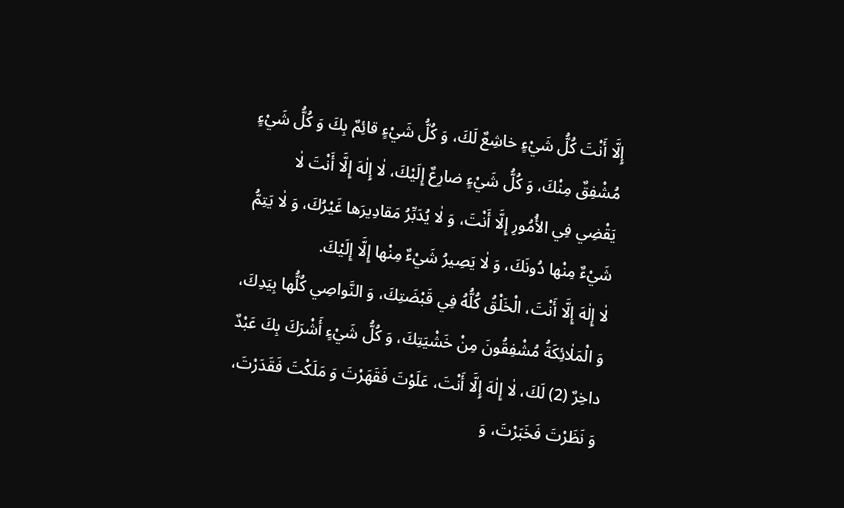إِلَّا أَنْتَ كُلُّ شَيْءٍ خاشِعٌ لَكَ، وَ كُلُّ شَيْءٍ قائِمٌ بِكَ وَ كُلُّ شَيْءٍ مُشْفِقٌ مِنْكَ، وَ كُلُّ شَيْءٍ ضارِعٌ إِلَيْكَ، لٰا إِلٰهَ إِلَّا أَنْتَ لٰا يَقْضِي فِي الأُمُورِ إِلَّا أَنْتَ، وَ لٰا يُدَبِّرُ مَقادِيرَها غَيْرُكَ، وَ لٰا يَتِمُّ شَيْءٌ مِنْها دُونَكَ، وَ لٰا يَصِيرُ شَيْءٌ مِنْها إِلَّا إِلَيْكَ.
لٰا إِلٰهَ إِلَّا أَنْتَ، الْخَلْقُ كُلُّهُ فِي قَبْضَتِكَ، وَ النَّواصِي كُلُّها بِيَدِكَ، وَ الْمَلٰائِكَةُ مُشْفِقُونَ مِنْ خَشْيَتِكَ، وَ كُلُّ شَيْءٍ أَشْرَكَ بِكَ عَبْدٌ داخِرٌ (2) لَكَ، لٰا إِلٰهَ إِلَّا أَنْتَ، عَلَوْتَ فَقَهَرْتَ وَ مَلَكْتَ فَقَدَرْتَ، وَ نَظَرْتَ فَخَبَرْتَ، وَ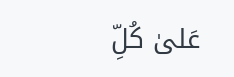عَلىٰ كُلِّ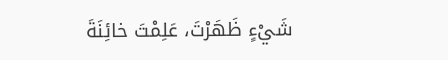شَيْءٍ ظَهَرْتَ، عَلِمْتَ خائِنَةَ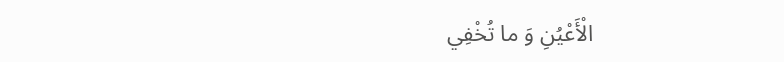الْأَعْيُنِ وَ ما تُخْفِي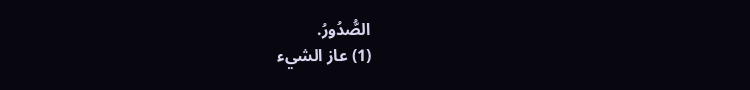الصُّدُورُ.
(1) عاز الشيء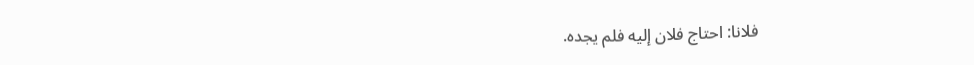فلانا: احتاج فلان إليه فلم يجده.